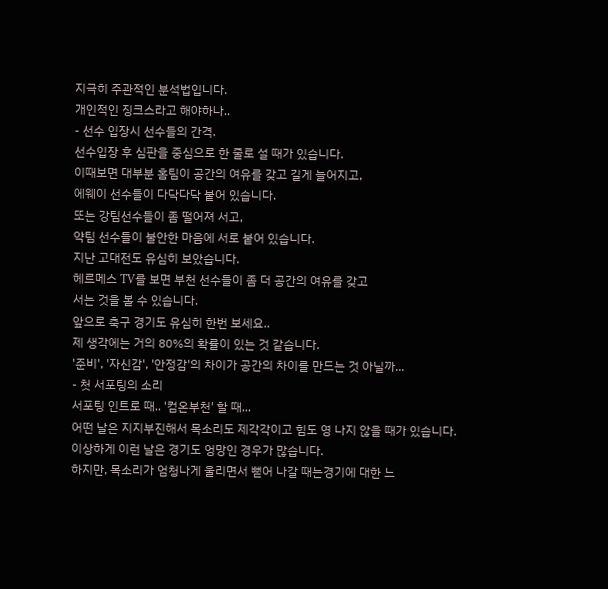지극히 주관적인 분석법입니다.
개인적인 징크스라고 해야하나..
- 선수 입장시 선수들의 간격.
선수입장 후 심판을 중심으로 한 줄로 설 때가 있습니다.
이때보면 대부분 홈팀이 공간의 여유를 갖고 길게 늘어지고,
에웨이 선수들이 다닥다닥 붙어 있습니다.
또는 강팀선수들이 좀 떨어져 서고,
약팀 선수들이 불안한 마음에 서로 붙어 있습니다.
지난 고대전도 유심히 보았습니다.
헤르메스 TV를 보면 부천 선수들이 좀 더 공간의 여유를 갖고
서는 것을 볼 수 있습니다.
앞으로 축구 경기도 유심히 한번 보세요..
제 생각에는 거의 80%의 확률이 있는 것 같습니다.
'준비', '자신감', '안정감'의 차이가 공간의 차이를 만드는 것 아닐까...
- 첫 서포팅의 소리
서포팅 인트로 때.. '컴온부천' 할 때...
어떤 날은 지지부진해서 목소리도 제각각이고 힘도 영 나지 않을 때가 있습니다.
이상하게 이런 날은 경기도 엉망인 경우가 많습니다.
하지만, 목소리가 엄청나게 울리면서 뻗어 나갈 때는경기에 대한 느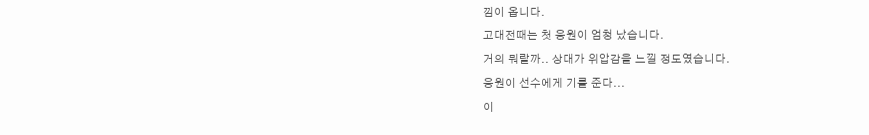낌이 옵니다.
고대전때는 첫 응원이 엄청 났습니다.
거의 뭐랄까.. 상대가 위압감을 느낄 정도였습니다.
응원이 선수에게 기를 준다...
이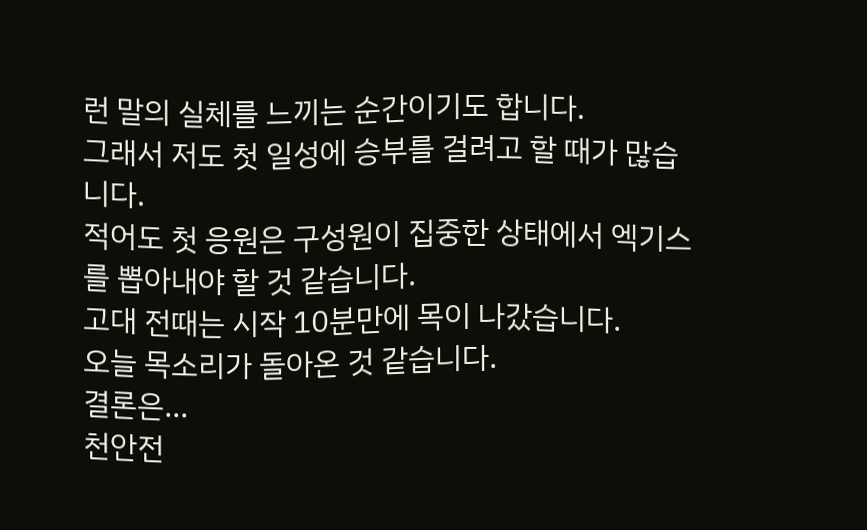런 말의 실체를 느끼는 순간이기도 합니다.
그래서 저도 첫 일성에 승부를 걸려고 할 때가 많습니다.
적어도 첫 응원은 구성원이 집중한 상태에서 엑기스를 뽑아내야 할 것 같습니다.
고대 전때는 시작 10분만에 목이 나갔습니다.
오늘 목소리가 돌아온 것 같습니다.
결론은...
천안전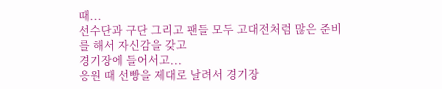때...
선수단과 구단 그리고 팬들 모두 고대전처럼 많은 준비를 해서 자신감을 갖고
경기장에 들어서고...
응원 때 선빵을 제대로 날려서 경기장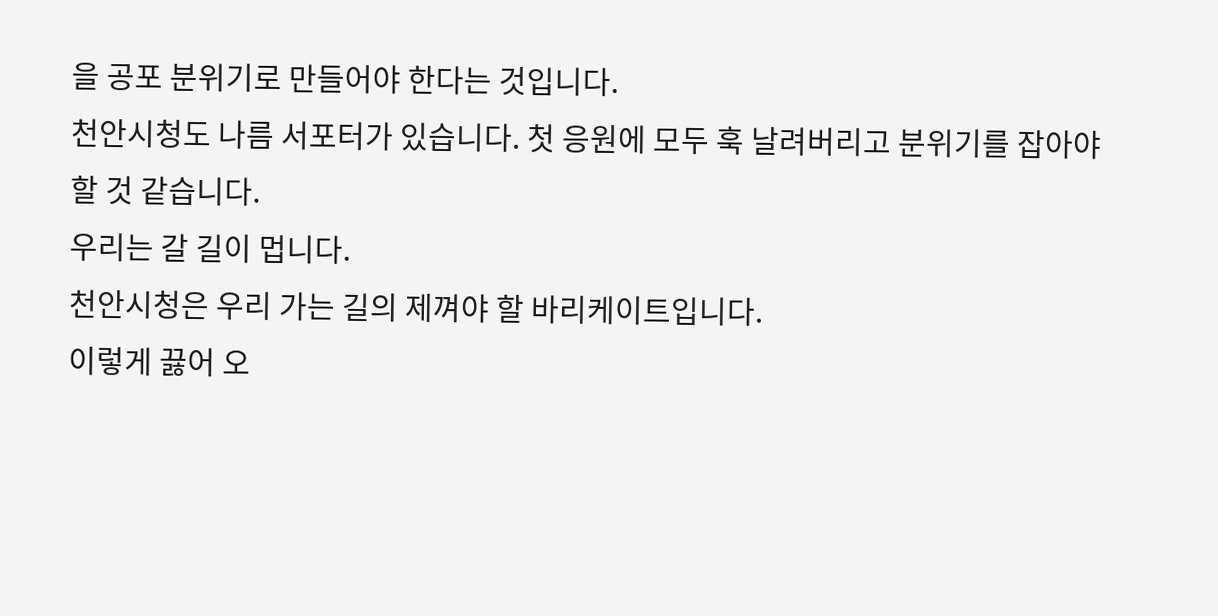을 공포 분위기로 만들어야 한다는 것입니다.
천안시청도 나름 서포터가 있습니다. 첫 응원에 모두 훅 날려버리고 분위기를 잡아야
할 것 같습니다.
우리는 갈 길이 멉니다.
천안시청은 우리 가는 길의 제껴야 할 바리케이트입니다.
이렇게 끓어 오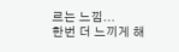르는 느낌...
한번 더 느끼게 해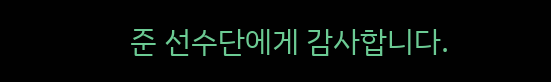준 선수단에게 감사합니다.